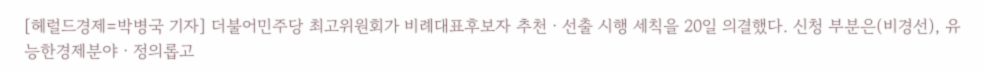[헤럴드경제=박병국 기자] 더불어민주당 최고위원회가 비례대표후보자 추천ㆍ선출 시행 세칙을 20일 의결했다. 신청 부분은(비경선), 유능한경제분야ㆍ정의롭고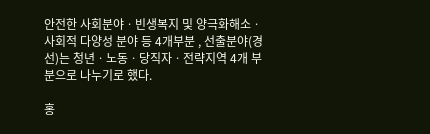안전한 사회분야ㆍ빈생복지 및 양극화해소ㆍ사회적 다양성 분야 등 4개부분 , 선출분야(경선)는 청년ㆍ노동ㆍ당직자ㆍ전략지역 4개 부분으로 나누기로 했다.

홍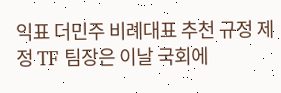익표 더민주 비례대표 추천 규정 제정 TF 팀장은 이날 국회에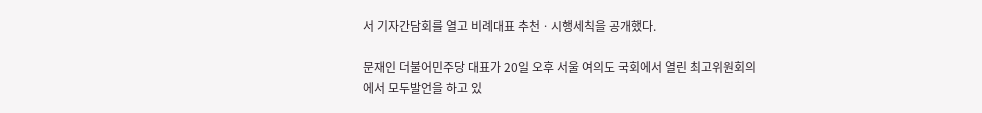서 기자간담회를 열고 비례대표 추천ㆍ시행세칙을 공개했다.

문재인 더불어민주당 대표가 20일 오후 서울 여의도 국회에서 열린 최고위원회의에서 모두발언을 하고 있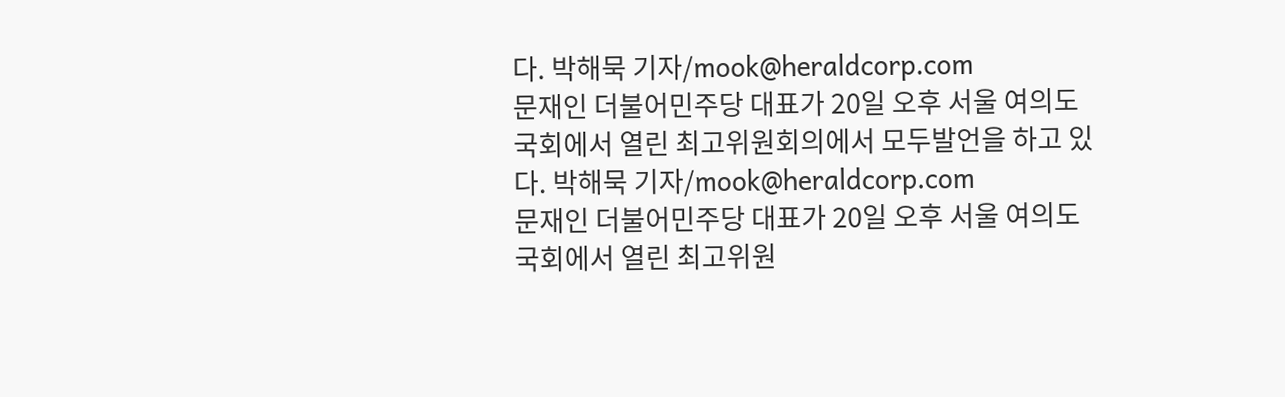다. 박해묵 기자/mook@heraldcorp.com
문재인 더불어민주당 대표가 20일 오후 서울 여의도 국회에서 열린 최고위원회의에서 모두발언을 하고 있다. 박해묵 기자/mook@heraldcorp.com
문재인 더불어민주당 대표가 20일 오후 서울 여의도 국회에서 열린 최고위원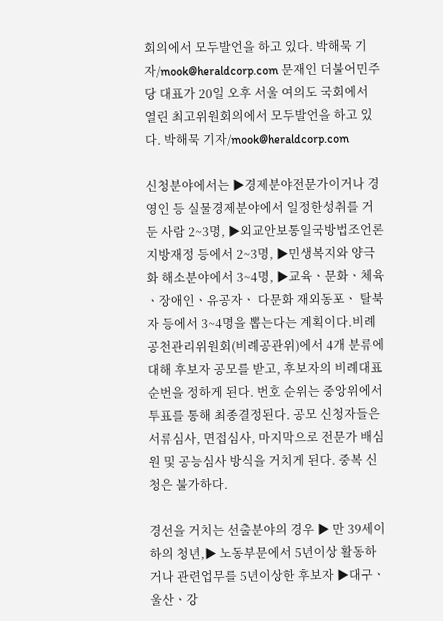회의에서 모두발언을 하고 있다. 박해묵 기자/mook@heraldcorp.com 문재인 더불어민주당 대표가 20일 오후 서울 여의도 국회에서 열린 최고위원회의에서 모두발언을 하고 있다. 박해묵 기자/mook@heraldcorp.com

신청분야에서는 ▶경제분야전문가이거나 경영인 등 실물경제분야에서 일정한성취를 거둔 사람 2~3명, ▶외교안보통일국방법조언론지방재정 등에서 2~3명, ▶민생복지와 양극화 해소분야에서 3~4명, ▶교육ㆍ문화ㆍ체육ㆍ장애인ㆍ유공자ㆍ 다문화 재외동포ㆍ 탈북자 등에서 3~4명을 뽑는다는 계획이다.비례공천관리위원회(비례공관위)에서 4개 분류에 대해 후보자 공모를 받고, 후보자의 비례대표 순번을 정하게 된다. 번호 순위는 중앙위에서 투표를 통해 최종결정된다. 공모 신청자들은 서류심사, 면접심사, 마지막으로 전문가 배심원 및 공능심사 방식을 거치게 된다. 중복 신청은 불가하다.

경선을 거치는 선출분야의 경우 ▶ 만 39세이하의 청년,▶ 노동부문에서 5년이상 활동하거나 관련업무를 5년이상한 후보자 ▶대구ㆍ울산ㆍ강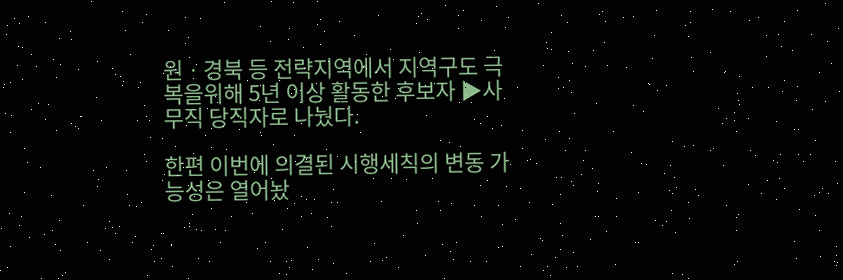원ㆍ경북 등 전략지역에서 지역구도 극복을위해 5년 이상 활동한 후보자 ▶사무직 당직자로 나눴다.

한편 이번에 의결된 시행세칙의 변동 가능성은 열어놨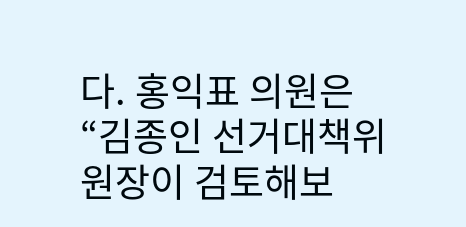다. 홍익표 의원은 “김종인 선거대책위원장이 검토해보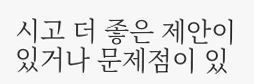시고 더 좋은 제안이 있거나 문제점이 있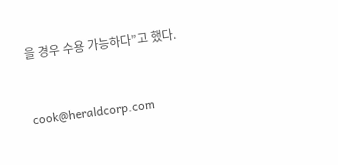을 경우 수용 가능하다”고 했다.


cook@heraldcorp.com